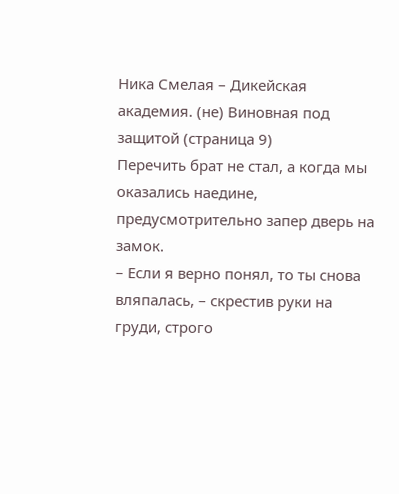Ника Смелая – Дикейская академия. (не) Виновная под защитой (страница 9)
Перечить брат не стал, а когда мы оказались наедине, предусмотрительно запер дверь на замок.
– Если я верно понял, то ты снова вляпалась, – скрестив руки на груди, строго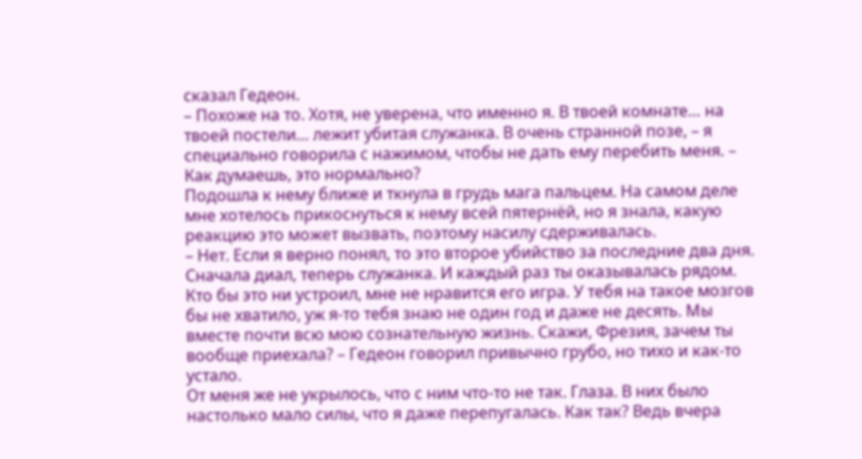сказал Гедеон.
– Похоже на то. Хотя, не уверена, что именно я. В твоей комнате… на твоей постели… лежит убитая служанка. В очень странной позе, – я специально говорила с нажимом, чтобы не дать ему перебить меня. – Как думаешь, это нормально?
Подошла к нему ближе и ткнула в грудь мага пальцем. На самом деле мне хотелось прикоснуться к нему всей пятернёй, но я знала, какую реакцию это может вызвать, поэтому насилу сдерживалась.
– Нет. Если я верно понял, то это второе убийство за последние два дня. Сначала диал, теперь служанка. И каждый раз ты оказывалась рядом. Кто бы это ни устроил, мне не нравится его игра. У тебя на такое мозгов бы не хватило, уж я-то тебя знаю не один год и даже не десять. Мы вместе почти всю мою сознательную жизнь. Скажи, Фрезия, зачем ты вообще приехала? – Гедеон говорил привычно грубо, но тихо и как-то устало.
От меня же не укрылось, что с ним что-то не так. Глаза. В них было настолько мало силы, что я даже перепугалась. Как так? Ведь вчера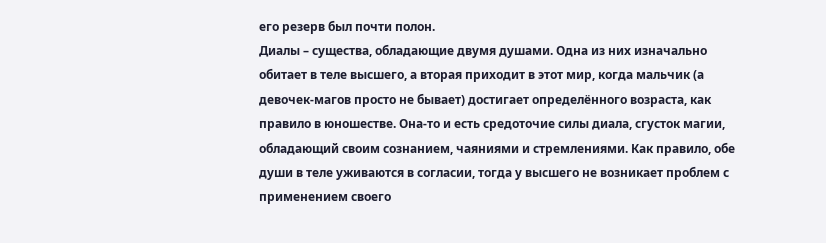его резерв был почти полон.
Диалы – существа, обладающие двумя душами. Одна из них изначально обитает в теле высшего, а вторая приходит в этот мир, когда мальчик (а девочек-магов просто не бывает) достигает определённого возраста, как правило в юношестве. Она-то и есть средоточие силы диала, сгусток магии, обладающий своим сознанием, чаяниями и стремлениями. Как правило, обе души в теле уживаются в согласии, тогда у высшего не возникает проблем с применением своего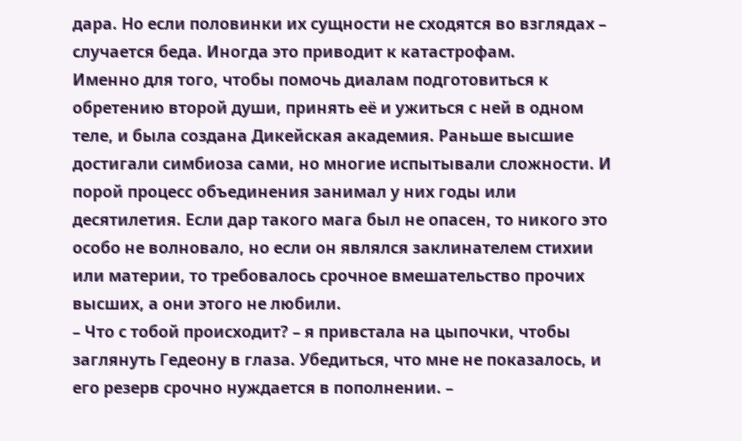дара. Но если половинки их сущности не сходятся во взглядах – случается беда. Иногда это приводит к катастрофам.
Именно для того, чтобы помочь диалам подготовиться к обретению второй души, принять её и ужиться с ней в одном теле, и была создана Дикейская академия. Раньше высшие достигали симбиоза сами, но многие испытывали сложности. И порой процесс объединения занимал у них годы или десятилетия. Если дар такого мага был не опасен, то никого это особо не волновало, но если он являлся заклинателем стихии или материи, то требовалось срочное вмешательство прочих высших, а они этого не любили.
– Что с тобой происходит? – я привстала на цыпочки, чтобы заглянуть Гедеону в глаза. Убедиться, что мне не показалось, и его резерв срочно нуждается в пополнении. –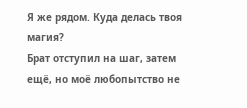Я же рядом. Куда делась твоя магия?
Брат отступил на шаг, затем ещё, но моё любопытство не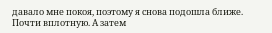давало мне покоя, поэтому я снова подошла ближе. Почти вплотную. А затем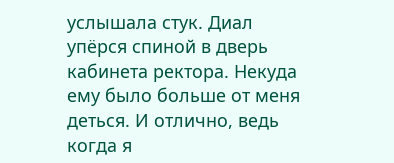услышала стук. Диал упёрся спиной в дверь кабинета ректора. Некуда ему было больше от меня деться. И отлично, ведь когда я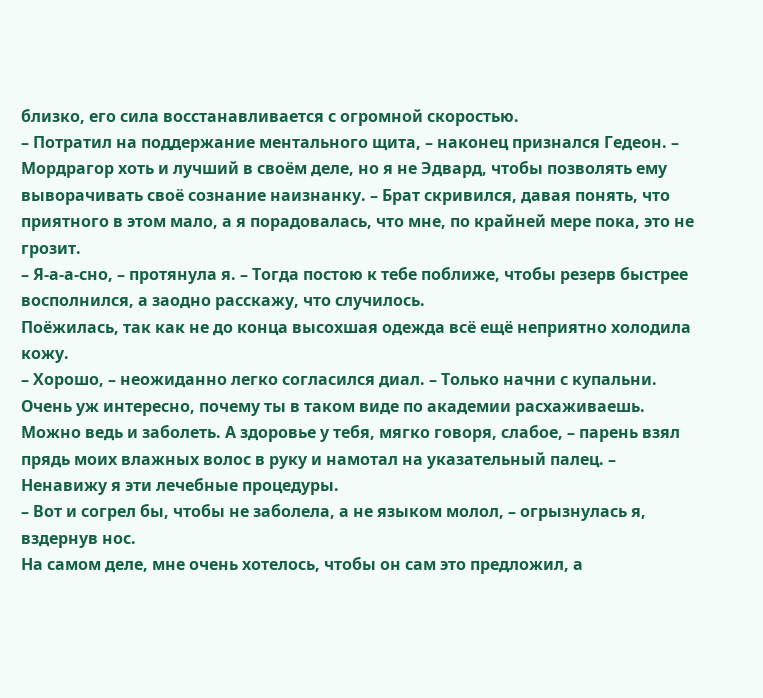близко, его сила восстанавливается с огромной скоростью.
– Потратил на поддержание ментального щита, – наконец признался Гедеон. – Мордрагор хоть и лучший в своём деле, но я не Эдвард, чтобы позволять ему выворачивать своё сознание наизнанку. – Брат скривился, давая понять, что приятного в этом мало, а я порадовалась, что мне, по крайней мере пока, это не грозит.
– Я-а-а-сно, – протянула я. – Тогда постою к тебе поближе, чтобы резерв быстрее восполнился, а заодно расскажу, что случилось.
Поёжилась, так как не до конца высохшая одежда всё ещё неприятно холодила кожу.
– Хорошо, – неожиданно легко согласился диал. – Только начни с купальни. Очень уж интересно, почему ты в таком виде по академии расхаживаешь. Можно ведь и заболеть. А здоровье у тебя, мягко говоря, слабое, – парень взял прядь моих влажных волос в руку и намотал на указательный палец. – Ненавижу я эти лечебные процедуры.
– Вот и согрел бы, чтобы не заболела, а не языком молол, – огрызнулась я, вздернув нос.
На самом деле, мне очень хотелось, чтобы он сам это предложил, а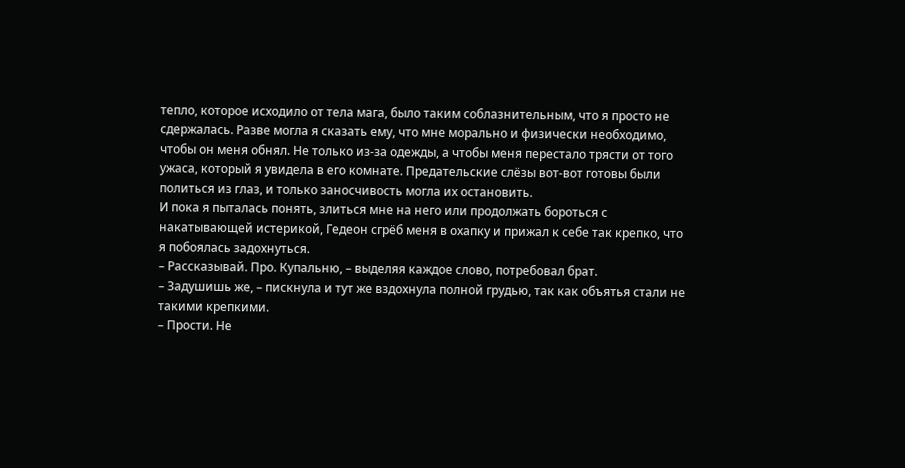тепло, которое исходило от тела мага, было таким соблазнительным, что я просто не сдержалась. Разве могла я сказать ему, что мне морально и физически необходимо, чтобы он меня обнял. Не только из-за одежды, а чтобы меня перестало трясти от того ужаса, который я увидела в его комнате. Предательские слёзы вот-вот готовы были политься из глаз, и только заносчивость могла их остановить.
И пока я пыталась понять, злиться мне на него или продолжать бороться с накатывающей истерикой, Гедеон сгрёб меня в охапку и прижал к себе так крепко, что я побоялась задохнуться.
– Рассказывай. Про. Купальню, – выделяя каждое слово, потребовал брат.
– Задушишь же, – пискнула и тут же вздохнула полной грудью, так как объятья стали не такими крепкими.
– Прости. Не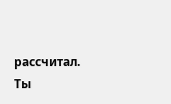рассчитал. Ты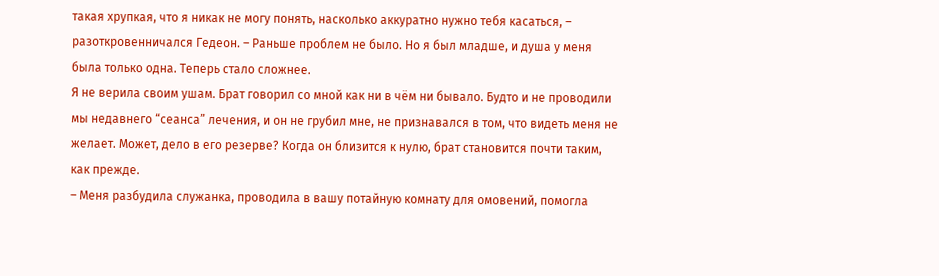такая хрупкая, что я никак не могу понять, насколько аккуратно нужно тебя касаться, – разоткровенничался Гедеон. – Раньше проблем не было. Но я был младше, и душа у меня была только одна. Теперь стало сложнее.
Я не верила своим ушам. Брат говорил со мной как ни в чём ни бывало. Будто и не проводили мы недавнего “сеанса” лечения, и он не грубил мне, не признавался в том, что видеть меня не желает. Может, дело в его резерве? Когда он близится к нулю, брат становится почти таким, как прежде.
– Меня разбудила служанка, проводила в вашу потайную комнату для омовений, помогла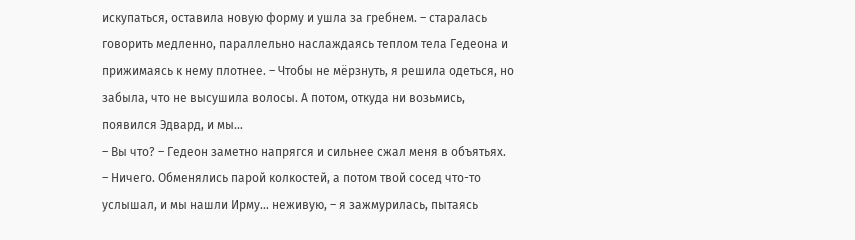искупаться, оставила новую форму и ушла за гребнем. – старалась говорить медленно, параллельно наслаждаясь теплом тела Гедеона и прижимаясь к нему плотнее. – Чтобы не мёрзнуть, я решила одеться, но забыла, что не высушила волосы. А потом, откуда ни возьмись, появился Эдвард, и мы…
– Вы что? – Гедеон заметно напрягся и сильнее сжал меня в объятьях.
– Ничего. Обменялись парой колкостей, а потом твой сосед что-то услышал, и мы нашли Ирму… неживую, – я зажмурилась, пытаясь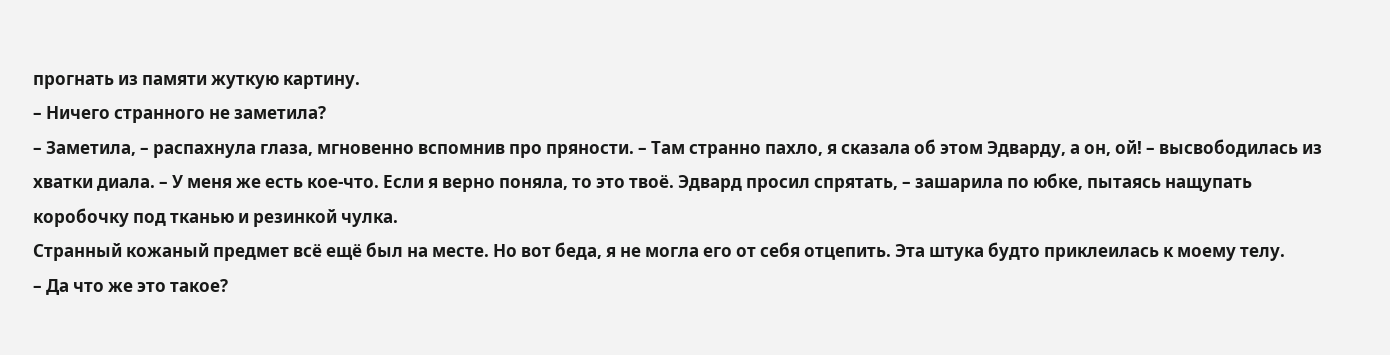прогнать из памяти жуткую картину.
– Ничего странного не заметила?
– Заметила, – распахнула глаза, мгновенно вспомнив про пряности. – Там странно пахло, я сказала об этом Эдварду, а он, ой! – высвободилась из хватки диала. – У меня же есть кое-что. Если я верно поняла, то это твоё. Эдвард просил спрятать, – зашарила по юбке, пытаясь нащупать коробочку под тканью и резинкой чулка.
Странный кожаный предмет всё ещё был на месте. Но вот беда, я не могла его от себя отцепить. Эта штука будто приклеилась к моему телу.
– Да что же это такое?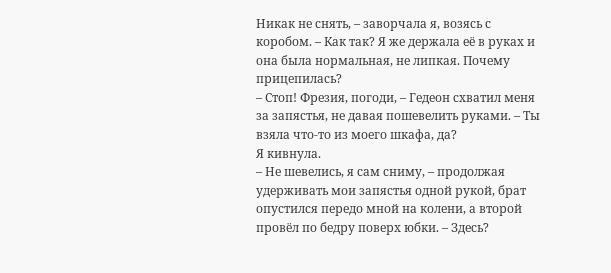Никак не снять, – заворчала я, возясь с коробом. – Как так? Я же держала её в руках и она была нормальная, не липкая. Почему прицепилась?
– Стоп! Фрезия, погоди, – Гедеон схватил меня за запястья, не давая пошевелить руками. – Ты взяла что-то из моего шкафа, да?
Я кивнула.
– Не шевелись, я сам сниму, – продолжая удерживать мои запястья одной рукой, брат опустился передо мной на колени, а второй провёл по бедру поверх юбки. – Здесь?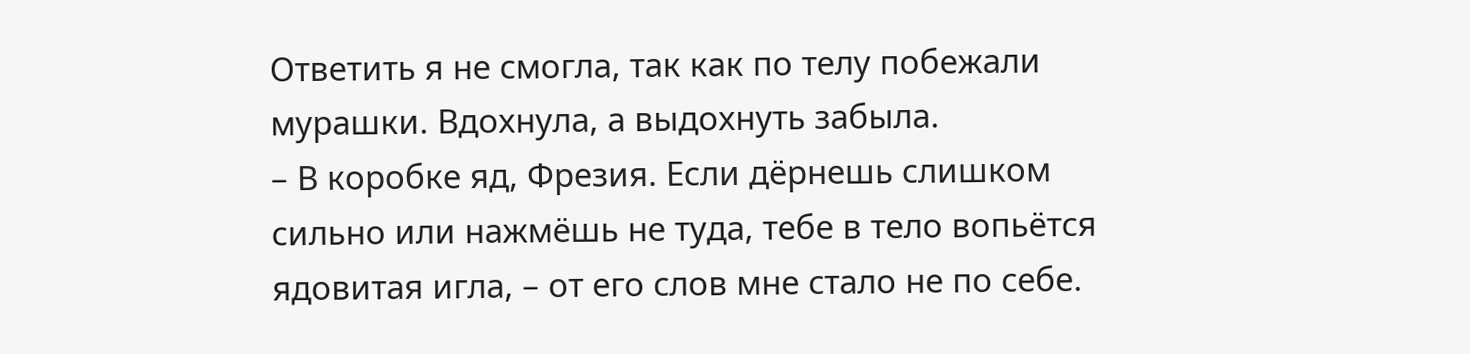Ответить я не смогла, так как по телу побежали мурашки. Вдохнула, а выдохнуть забыла.
– В коробке яд, Фрезия. Если дёрнешь слишком сильно или нажмёшь не туда, тебе в тело вопьётся ядовитая игла, – от его слов мне стало не по себе.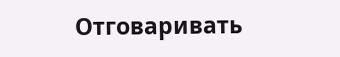Отговаривать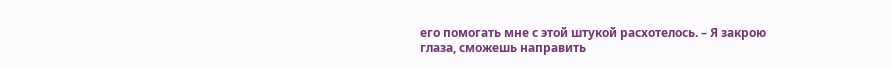его помогать мне с этой штукой расхотелось. – Я закрою глаза, сможешь направить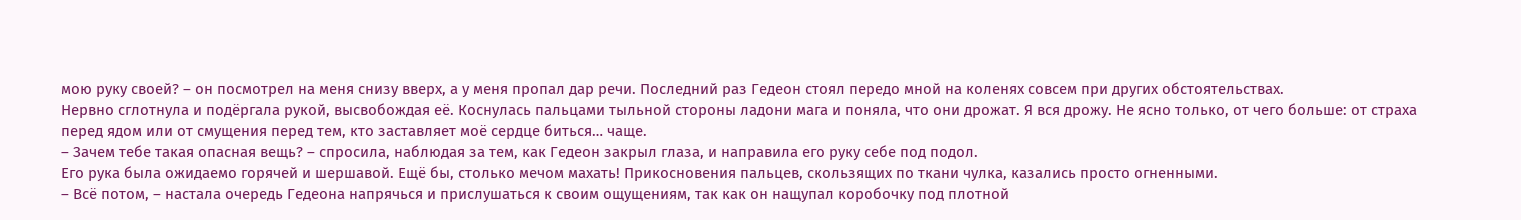мою руку своей? – он посмотрел на меня снизу вверх, а у меня пропал дар речи. Последний раз Гедеон стоял передо мной на коленях совсем при других обстоятельствах.
Нервно сглотнула и подёргала рукой, высвобождая её. Коснулась пальцами тыльной стороны ладони мага и поняла, что они дрожат. Я вся дрожу. Не ясно только, от чего больше: от страха перед ядом или от смущения перед тем, кто заставляет моё сердце биться… чаще.
– Зачем тебе такая опасная вещь? – спросила, наблюдая за тем, как Гедеон закрыл глаза, и направила его руку себе под подол.
Его рука была ожидаемо горячей и шершавой. Ещё бы, столько мечом махать! Прикосновения пальцев, скользящих по ткани чулка, казались просто огненными.
– Всё потом, – настала очередь Гедеона напрячься и прислушаться к своим ощущениям, так как он нащупал коробочку под плотной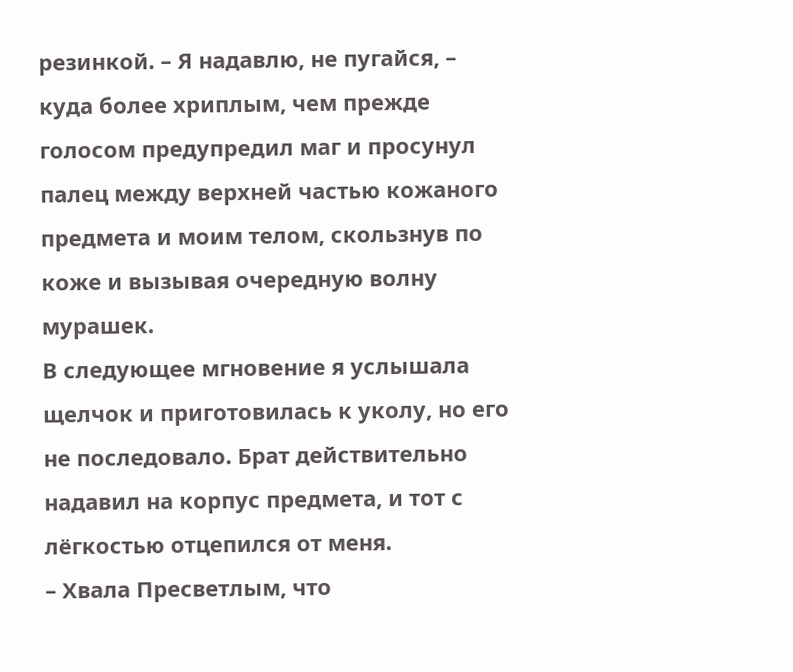резинкой. – Я надавлю, не пугайся, – куда более хриплым, чем прежде голосом предупредил маг и просунул палец между верхней частью кожаного предмета и моим телом, скользнув по коже и вызывая очередную волну мурашек.
В следующее мгновение я услышала щелчок и приготовилась к уколу, но его не последовало. Брат действительно надавил на корпус предмета, и тот с лёгкостью отцепился от меня.
– Хвала Пресветлым, что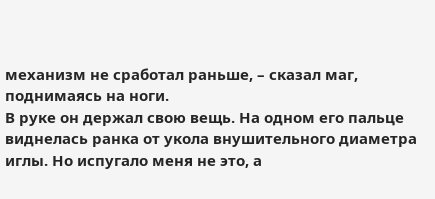механизм не сработал раньше, – сказал маг, поднимаясь на ноги.
В руке он держал свою вещь. На одном его пальце виднелась ранка от укола внушительного диаметра иглы. Но испугало меня не это, а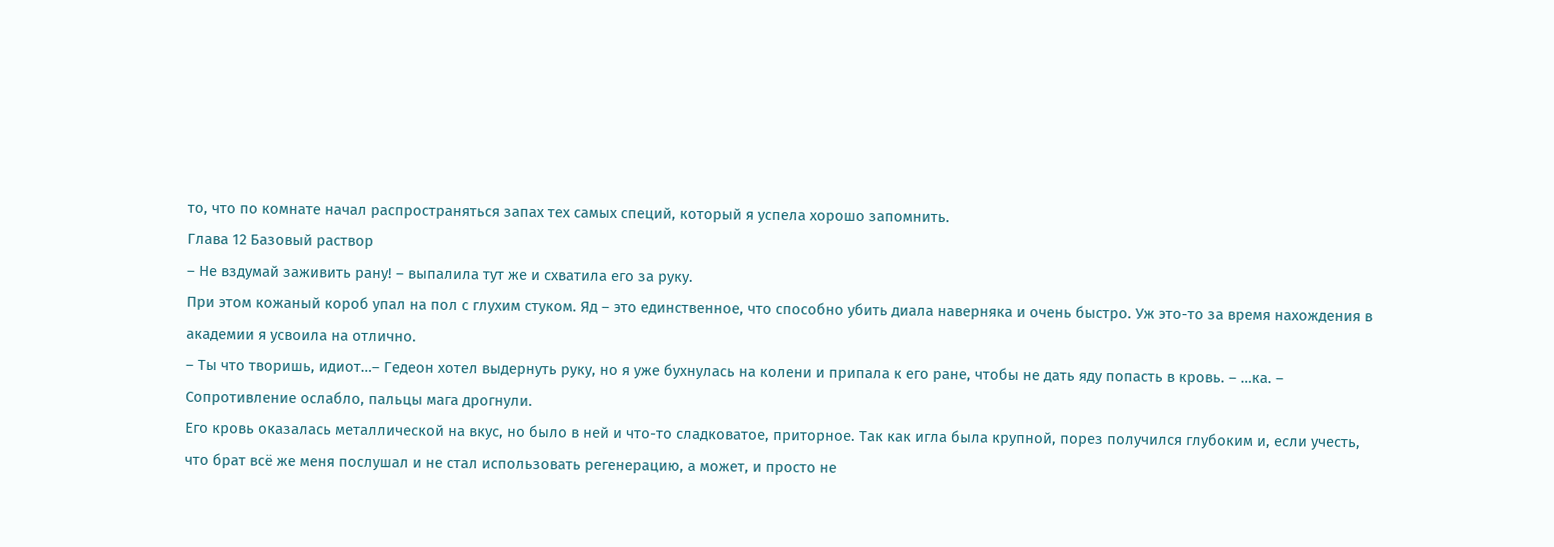то, что по комнате начал распространяться запах тех самых специй, который я успела хорошо запомнить.
Глава 12 Базовый раствор
– Не вздумай заживить рану! – выпалила тут же и схватила его за руку.
При этом кожаный короб упал на пол с глухим стуком. Яд – это единственное, что способно убить диала наверняка и очень быстро. Уж это-то за время нахождения в академии я усвоила на отлично.
– Ты что творишь, идиот…– Гедеон хотел выдернуть руку, но я уже бухнулась на колени и припала к его ране, чтобы не дать яду попасть в кровь. – …ка. – Сопротивление ослабло, пальцы мага дрогнули.
Его кровь оказалась металлической на вкус, но было в ней и что-то сладковатое, приторное. Так как игла была крупной, порез получился глубоким и, если учесть, что брат всё же меня послушал и не стал использовать регенерацию, а может, и просто не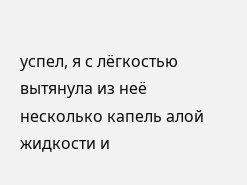успел, я с лёгкостью вытянула из неё несколько капель алой жидкости и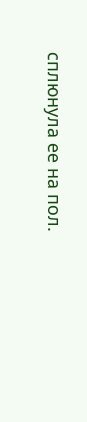сплюнула ее на пол.